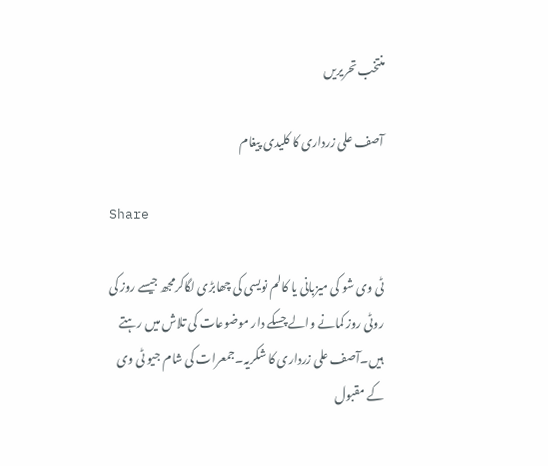منتخب تحریریں

آصف علی زرداری کا کلیدی پیغام

Share

ٹی وی شو کی میزبانی یا کالم نویسی کی چھابڑی لگاکرمجھ جیسے روز کی روٹی روز کمانے والے چسکے دار موضوعات کی تلاش میں رہتے ہیں۔آصف علی زرداری کا شکریہ۔جمعرات کی شام جیو ٹی وی کے مقبول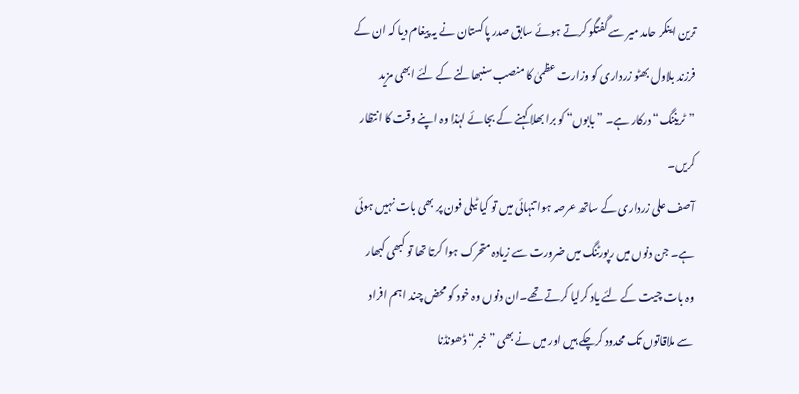ترین اینکر حامد میر سے گفتگو کرتے ہوئے سابق صدر پاکستان نے یہ پیغام دیا کہ ان کے فرزند بلاول بھٹو زرداری کو وزارت عظمیٰ کا منصب سنبھالنے کے لئے ابھی مزید ”ٹریننگ“ درکار ہے۔ ”بابوں“ کو برا بھلا کہنے کے بجائے لہٰذا وہ اپنے وقت کا انتظار کریں۔
آصف علی زرداری کے ساتھ عرصہ ہوا تنہائی میں تو کیا ٹیلی فون پر بھی بات نہیں ہوئی ہے۔ جن دنوں میں رپورٹنگ میں ضرورت سے زیادہ متحرک ہوا کرتا تھا تو کبھی کبھار وہ بات چیت کے لئے یاد کرلیا کرتے تھے۔ان دنوں وہ خود کو محض چند اہم افراد سے ملاقاتوں تک محدود کرچکے ہیں اور میں نے بھی ”خبر“ ڈھونڈنا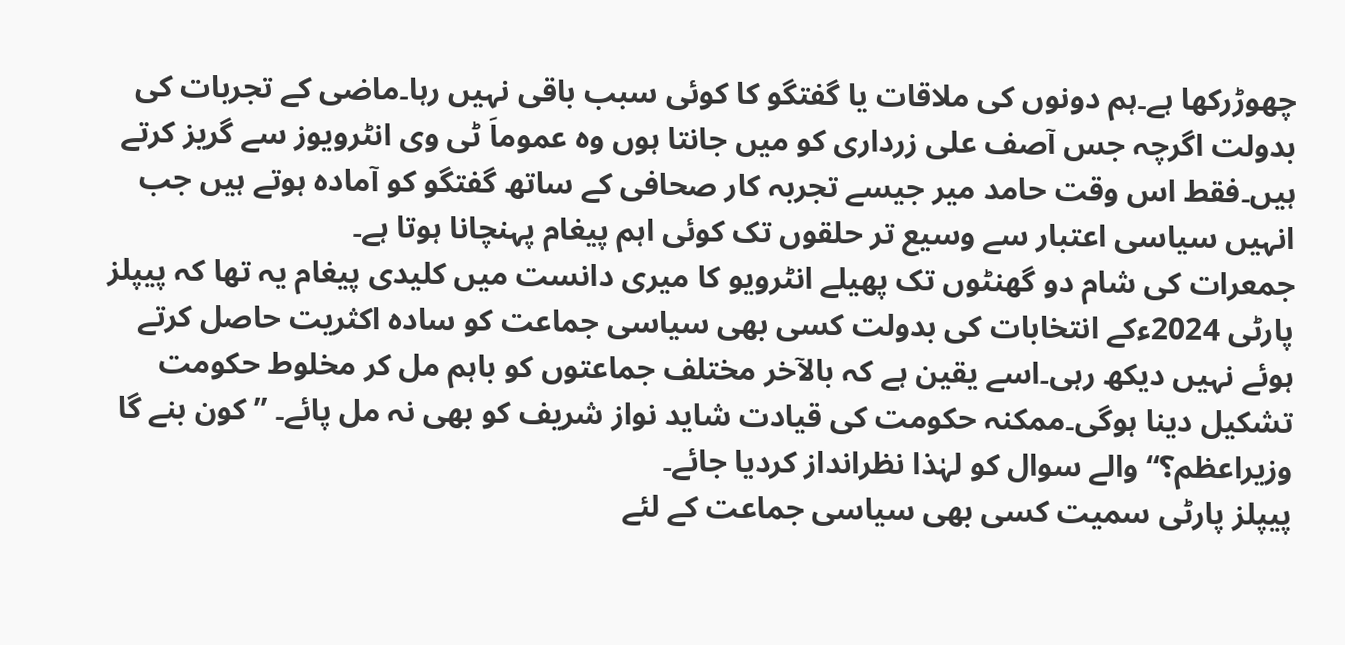چھوڑرکھا ہے۔ہم دونوں کی ملاقات یا گفتگو کا کوئی سبب باقی نہیں رہا۔ماضی کے تجربات کی بدولت اگرچہ جس آصف علی زرداری کو میں جانتا ہوں وہ عموماَ ٹی وی انٹرویوز سے گریز کرتے ہیں۔فقط اس وقت حامد میر جیسے تجربہ کار صحافی کے ساتھ گفتگو کو آمادہ ہوتے ہیں جب انہیں سیاسی اعتبار سے وسیع تر حلقوں تک کوئی اہم پیغام پہنچانا ہوتا ہے۔
جمعرات کی شام دو گھنٹوں تک پھیلے انٹرویو کا میری دانست میں کلیدی پیغام یہ تھا کہ پیپلز پارٹی 2024ءکے انتخابات کی بدولت کسی بھی سیاسی جماعت کو سادہ اکثریت حاصل کرتے ہوئے نہیں دیکھ رہی۔اسے یقین ہے کہ بالآخر مختلف جماعتوں کو باہم مل کر مخلوط حکومت تشکیل دینا ہوگی۔ممکنہ حکومت کی قیادت شاید نواز شریف کو بھی نہ مل پائے۔ ”کون بنے گا وزیراعظم؟“ والے سوال کو لہٰذا نظرانداز کردیا جائے۔
پیپلز پارٹی سمیت کسی بھی سیاسی جماعت کے لئے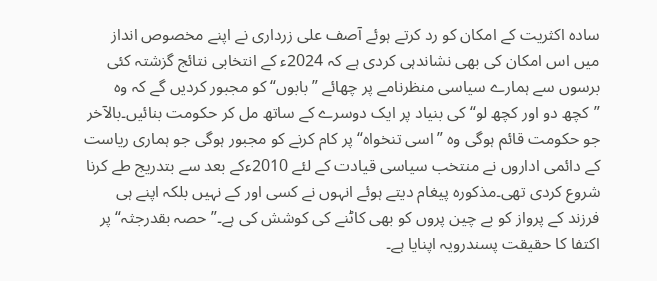سادہ اکثریت کے امکان کو رد کرتے ہوئے آصف علی زرداری نے اپنے مخصوص انداز میں اس امکان کی بھی نشاندہی کردی ہے کہ 2024ء کے انتخابی نتائج گزشتہ کئی برسوں سے ہمارے سیاسی منظرنامے پر چھائے ”بابوں“ کو مجبور کردیں گے کہ وہ ”کچھ دو اور کچھ لو“ کی بنیاد پر ایک دوسرے کے ساتھ مل کر حکومت بنائیں۔بالآخر جو حکومت قائم ہوگی وہ ”اسی تنخواہ“ پر کام کرنے کو مجبور ہوگی جو ہماری ریاست کے دائمی اداروں نے منتخب سیاسی قیادت کے لئے 2010ءکے بعد سے بتدریج طے کرنا شروع کردی تھی۔مذکورہ پیغام دیتے ہوئے انہوں نے کسی اور کے نہیں بلکہ اپنے ہی فرزند کے پرواز کو بے چین پروں کو بھی کاٹنے کی کوشش کی ہے۔”حصہ بقدرجثہ“ پر اکتفا کا حقیقت پسندرویہ اپنایا ہے۔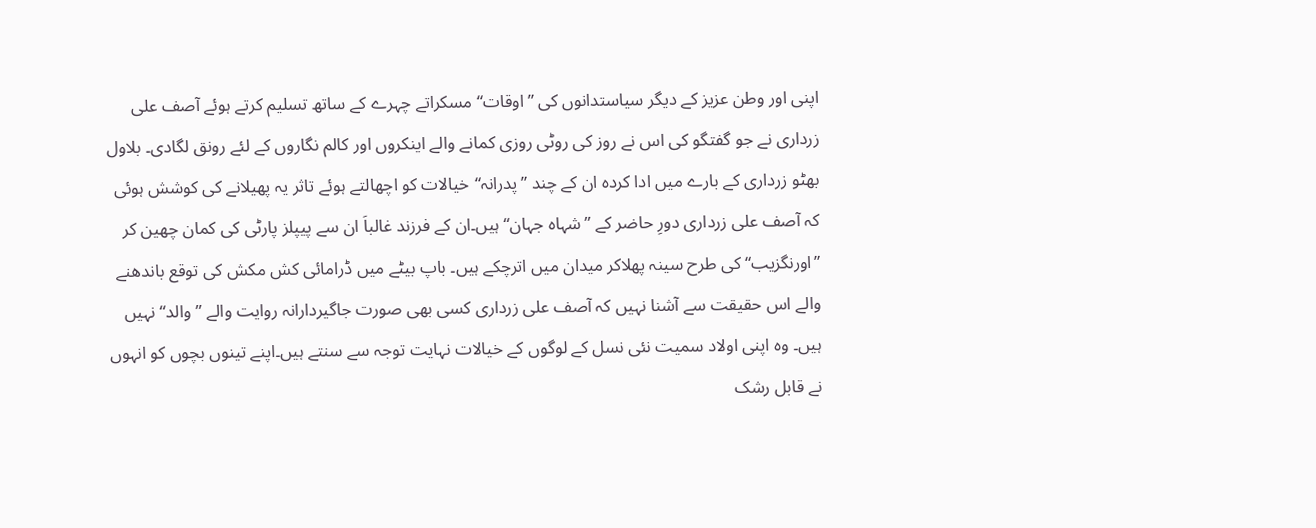اپنی اور وطن عزیز کے دیگر سیاستدانوں کی ”اوقات“ مسکراتے چہرے کے ساتھ تسلیم کرتے ہوئے آصف علی زرداری نے جو گفتگو کی اس نے روز کی روٹی روزی کمانے والے اینکروں اور کالم نگاروں کے لئے رونق لگادی۔ بلاول بھٹو زرداری کے بارے میں ادا کردہ ان کے چند ”پدرانہ“خیالات کو اچھالتے ہوئے تاثر یہ پھیلانے کی کوشش ہوئی کہ آصف علی زرداری دورِ حاضر کے ”شہاہ جہان“ ہیں۔ان کے فرزند غالباَ ان سے پیپلز پارٹی کی کمان چھین کر ”اورنگزیب“ کی طرح سینہ پھلاکر میدان میں اترچکے ہیں۔ باپ بیٹے میں ڈرامائی کش مکش کی توقع باندھنے والے اس حقیقت سے آشنا نہیں کہ آصف علی زرداری کسی بھی صورت جاگیردارانہ روایت والے ”والد“ نہیں ہیں۔ وہ اپنی اولاد سمیت نئی نسل کے لوگوں کے خیالات نہایت توجہ سے سنتے ہیں۔اپنے تینوں بچوں کو انہوں نے قابل رشک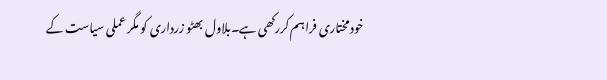خودمختاری فراہم کررکھی ہے۔بلاول بھٹو زرداری کو مگر عملی سیاست کے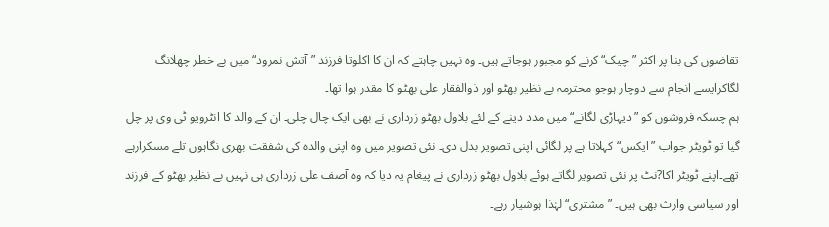تقاضوں کی بنا پر اکثر ”چیک“ کرنے کو مجبور ہوجاتے ہیں۔ وہ نہیں چاہتے کہ ان کا اکلوتا فرزند ”آتش نمرود“ میں بے خطر چھلانگ لگاکرایسے انجام سے دوچار ہوجو محترمہ بے نظیر بھٹو اور ذوالفقار علی بھٹو کا مقدر ہوا تھا۔
ہم چسکہ فروشوں کو ”دیہاڑی لگانے“ میں مدد دینے کے لئے بلاول بھٹو زرداری نے بھی ایک چال چلی۔ ان کے والد کا انٹرویو ٹی وی پر چل گیا تو ٹویٹر جواب ”ایکس“کہلاتا ہے پر لگائی اپنی تصویر بدل دی۔ نئی تصویر میں وہ اپنی والدہ کی شفقت بھری نگاہوں تلے مسکرارہے تھے۔اپنے ٹویٹر اکا?نٹ پر نئی تصویر لگاتے ہوئے بلاول بھٹو زرداری نے پیغام یہ دیا کہ وہ آصف علی زرداری ہی نہیں بے نظیر بھٹو کے فرزند اور سیاسی وارث بھی ہیں۔ ”مشتری“ لہٰذا ہوشیار رہے۔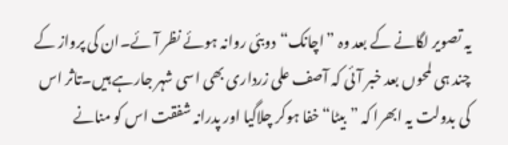یہ تصویر لگانے کے بعد وہ ”اچانک“دوبئی روانہ ہوئے نظر آئے۔ان کی پرواز کے چند ہی لمحوں بعد خبر آئی کہ آصف علی زرداری بھی اسی شہر جارہے ہیں۔تاثر اس کی بدولت یہ ابھرا کہ ”بیٹا“ خفا ہوکر چلاگیا اور پدرانہ شفقت اس کو منانے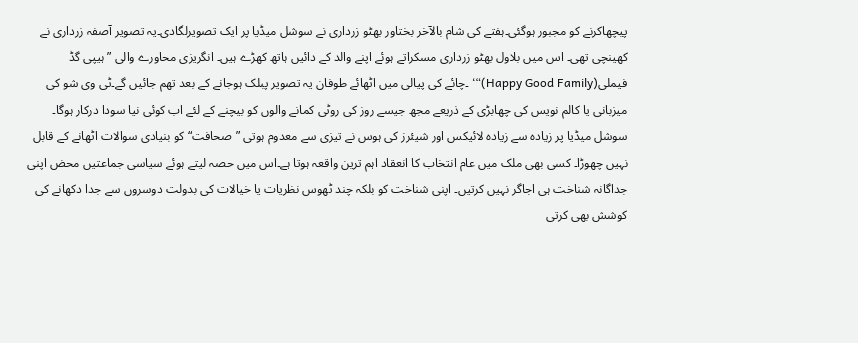پیچھاکرنے کو مجبور ہوگئی۔ہفتے کی شام بالآخر بختاور بھٹو زرداری نے سوشل میڈیا پر ایک تصویرلگادی۔یہ تصویر آصفہ زرداری نے کھینچی تھی۔ اس میں بلاول بھٹو زرداری مسکراتے ہوئے اپنے والد کے دائیں ہاتھ کھڑے ہیں۔ انگریزی محاورے والی ”ہیپی گڈ فیملی(Happy Good Family)“‘ ۔چائے کی پیالی میں اٹھائے طوفان یہ تصویر پبلک ہوجانے کے بعد تھم جائیں گے۔ٹی وی شو کی میزبانی یا کالم نویس کی چھابڑی کے ذریعے مجھ جیسے روز کی روٹی کمانے والوں کو بیچنے کے لئے اب کوئی نیا سودا درکار ہوگا۔
سوشل میڈیا پر زیادہ سے زیادہ لائیکس اور شیئرز کی ہوس نے تیزی سے معدوم ہوتی ”صحافت“ کو بنیادی سوالات اٹھانے کے قابل نہیں چھوڑا۔ کسی بھی ملک میں عام انتخاب کا انعقاد اہم ترین واقعہ ہوتا ہے۔اس میں حصہ لیتے ہوئے سیاسی جماعتیں محض اپنی جداگانہ شناخت ہی اجاگر نہیں کرتیں۔ اپنی شناخت کو بلکہ چند ٹھوس نظریات یا خیالات کی بدولت دوسروں سے جدا دکھانے کی کوشش بھی کرتی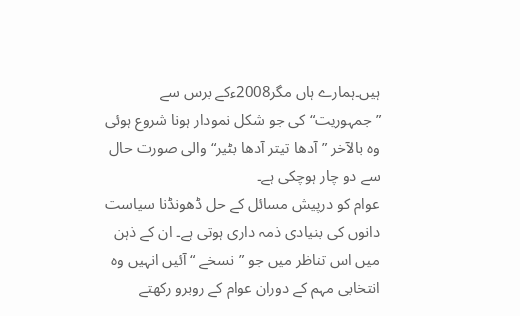ہیں۔ہمارے ہاں مگر2008ءکے برس سے ”جمہوریت“ کی جو شکل نمودار ہونا شروع ہوئی وہ بالآخر ”آدھا تیتر آدھا بٹیر“ والی صورت حال سے دو چار ہوچکی ہے۔
عوام کو درپیش مسائل کے حل ڈھونڈنا سیاست دانوں کی بنیادی ذمہ داری ہوتی ہے۔ ان کے ذہن میں اس تناظر میں جو ”نسخے “ آئیں انہیں وہ انتخابی مہم کے دوران عوام کے روبرو رکھتے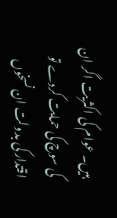ہیں۔ عوام کی اکثریت اگر ان کی سوچ کی حمایت کردے تو اقتدار کی بدولت ان نسخوں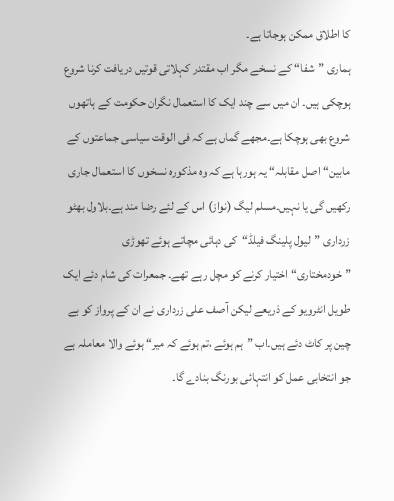کا اطلاق ممکن ہوجاتا ہے۔
ہماری ”شفا“ کے نسخے مگر اب مقتدر کہلاتی قوتیں دریافت کرنا شروع ہوچکی ہیں۔ ان میں سے چند ایک کا استعمال نگران حکومت کے ہاتھوں شروع بھی ہوچکا ہے۔مجھے گماں ہے کہ فی الوقت سیاسی جماعتوں کے مابین“ اصل مقابلہ“ یہ ہورہا ہے کہ وہ مذکورہ نسخوں کا استعمال جاری رکھیں گی یا نہیں۔مسلم لیگ (نواز) اس کے لئے رضا مند ہے۔بلاول بھٹو زرداری ”لیول پلینگ فیلڈ“کی دہائی مچاتے ہوئے تھوڑی ”خودمختاری“ اختیار کرنے کو مچل رہے تھے۔ جمعرات کی شام دئے ایک طویل انٹرویو کے ذریعے لیکن آصف علی زرداری نے ان کے پرواز کو بے چین پر کاٹ دئے ہیں۔اب ”ہم ہوئے ،تم ہوئے کہ میر“ ہوئے والا معاملہ ہے جو انتخابی عمل کو انتہائی بورنگ بنادے گا۔